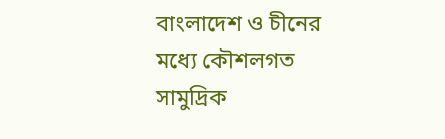বাংলাদেশ ও চীনের মধ্যে কৌশলগত সামুদ্রিক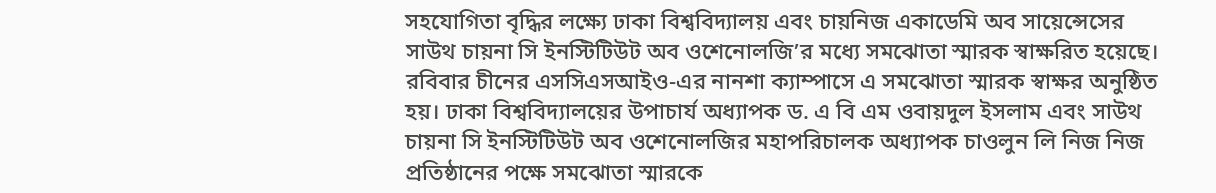সহযোগিতা বৃদ্ধির লক্ষ্যে ঢাকা বিশ্ববিদ্যালয় এবং চায়নিজ একাডেমি অব সায়েন্সেসের সাউথ চায়না সি ইনস্টিটিউট অব ওশেনোলজি’র মধ্যে সমঝোতা স্মারক স্বাক্ষরিত হয়েছে।
রবিবার চীনের এসসিএসআইও-এর নানশা ক্যাম্পাসে এ সমঝোতা স্মারক স্বাক্ষর অনুষ্ঠিত হয়। ঢাকা বিশ্ববিদ্যালয়ের উপাচার্য অধ্যাপক ড. এ বি এম ওবায়দুল ইসলাম এবং সাউথ চায়না সি ইনস্টিটিউট অব ওশেনোলজির মহাপরিচালক অধ্যাপক চাওলুন লি নিজ নিজ প্রতিষ্ঠানের পক্ষে সমঝোতা স্মারকে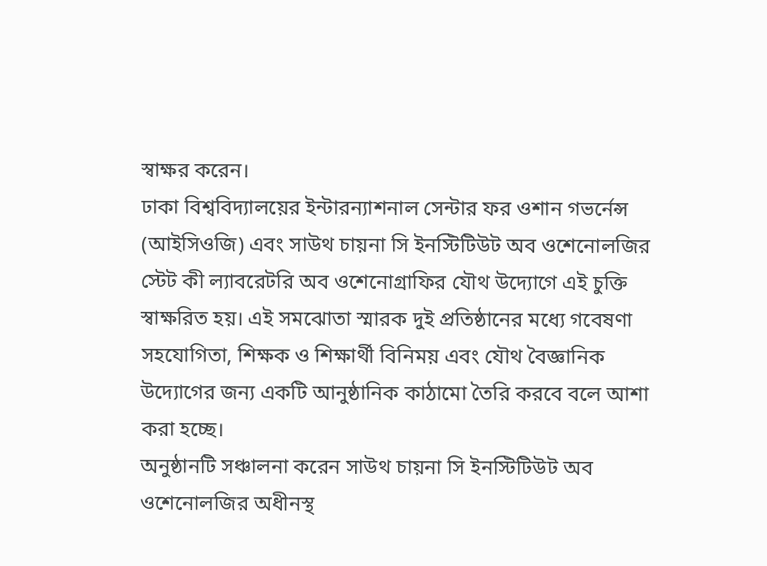স্বাক্ষর করেন।
ঢাকা বিশ্ববিদ্যালয়ের ইন্টারন্যাশনাল সেন্টার ফর ওশান গভর্নেন্স (আইসিওজি) এবং সাউথ চায়না সি ইনস্টিটিউট অব ওশেনোলজির স্টেট কী ল্যাবরেটরি অব ওশেনোগ্রাফির যৌথ উদ্যোগে এই চুক্তি স্বাক্ষরিত হয়। এই সমঝোতা স্মারক দুই প্রতিষ্ঠানের মধ্যে গবেষণা সহযোগিতা, শিক্ষক ও শিক্ষার্থী বিনিময় এবং যৌথ বৈজ্ঞানিক উদ্যোগের জন্য একটি আনুষ্ঠানিক কাঠামো তৈরি করবে বলে আশা করা হচ্ছে।
অনুষ্ঠানটি সঞ্চালনা করেন সাউথ চায়না সি ইনস্টিটিউট অব ওশেনোলজির অধীনস্থ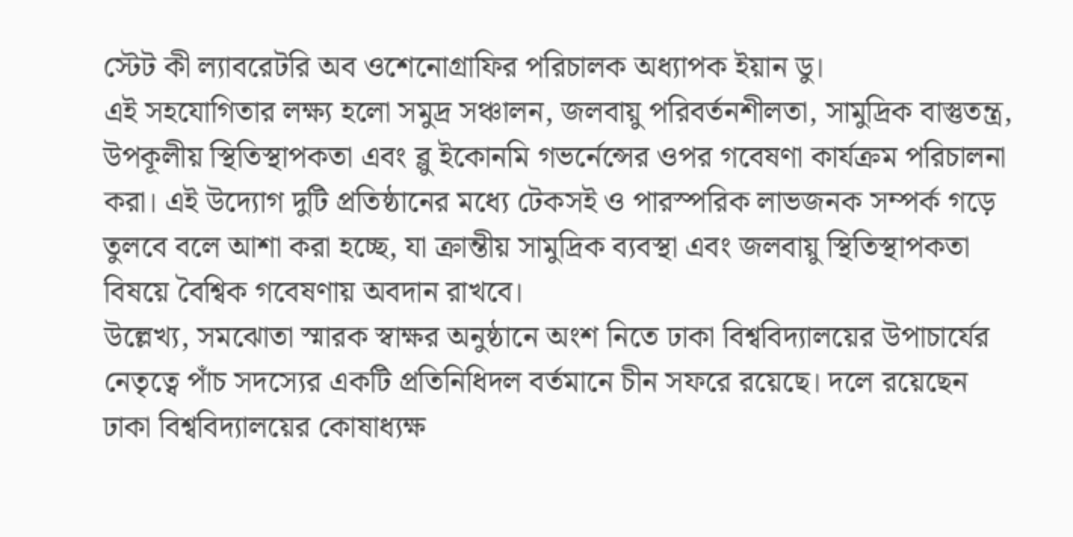স্টেট কী ল্যাবরেটরি অব ওশেনোগ্রাফির পরিচালক অধ্যাপক ইয়ান ডু।
এই সহযোগিতার লক্ষ্য হলো সমুদ্র সঞ্চালন, জলবায়ু পরিবর্তনশীলতা, সামুদ্রিক বাস্তুতন্ত্র, উপকূলীয় স্থিতিস্থাপকতা এবং ব্লু ইকোনমি গভর্নেন্সের ওপর গবেষণা কার্যক্রম পরিচালনা করা। এই উদ্যোগ দুটি প্রতিষ্ঠানের মধ্যে টেকসই ও পারস্পরিক লাভজনক সম্পর্ক গড়ে তুলবে বলে আশা করা হচ্ছে, যা ক্রান্তীয় সামুদ্রিক ব্যবস্থা এবং জলবায়ু স্থিতিস্থাপকতা বিষয়ে বৈশ্বিক গবেষণায় অবদান রাখবে।
উল্লেখ্য, সমঝোতা স্মারক স্বাক্ষর অনুষ্ঠানে অংশ নিতে ঢাকা বিশ্ববিদ্যালয়ের উপাচার্যের নেতৃত্বে পাঁচ সদস্যের একটি প্রতিনিধিদল বর্তমানে চীন সফরে রয়েছে। দলে রয়েছেন ঢাকা বিশ্ববিদ্যালয়ের কোষাধ্যক্ষ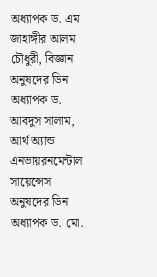অধ্যাপক ড. এম জাহাঙ্গীর আলম চৌধুরী, বিজ্ঞান অনুষদের ডিন অধ্যাপক ড. আবদুস সালাম, আর্থ অ্যান্ড এনভায়রনমেন্টাল সায়েন্সেস অনুষদের ডিন অধ্যাপক ড. মো.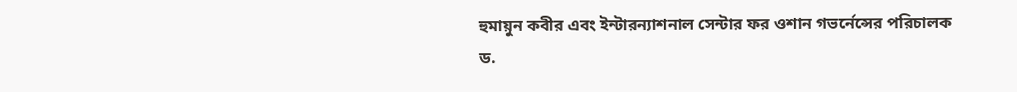হুমায়ুন কবীর এবং ইন্টারন্যাশনাল সেন্টার ফর ওশান গভর্নেন্সের পরিচালক ড.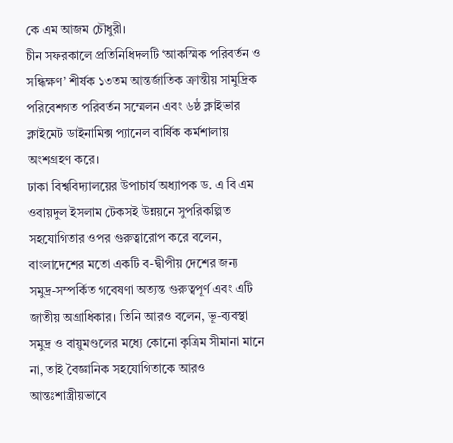কে এম আজম চৌধুরী।
চীন সফরকালে প্রতিনিধিদলটি ‘আকস্মিক পরিবর্তন ও সন্ধিক্ষণ’ শীর্ষক ১৩তম আন্তর্জাতিক ক্রান্তীয় সামুদ্রিক পরিবেশগত পরিবর্তন সম্মেলন এবং ৬ষ্ঠ ক্লাইভার ক্লাইমেট ডাইনামিক্স প্যানেল বার্ষিক কর্মশালায় অংশগ্রহণ করে।
ঢাকা বিশ্ববিদ্যালয়ের উপাচার্য অধ্যাপক ড. এ বি এম ওবায়দুল ইসলাম টেকসই উন্নয়নে সুপরিকল্পিত সহযোগিতার ওপর গুরুত্বারোপ করে বলেন, বাংলাদেশের মতো একটি ব-দ্বীপীয় দেশের জন্য সমুদ্র-সম্পর্কিত গবেষণা অত্যন্ত গুরুত্বপূর্ণ এবং এটি জাতীয় অগ্রাধিকার। তিনি আরও বলেন, ভূ-ব্যবস্থা সমুদ্র ও বায়ুমণ্ডলের মধ্যে কোনো কৃত্রিম সীমানা মানে না, তাই বৈজ্ঞানিক সহযোগিতাকে আরও আন্তঃশাস্ত্রীয়ভাবে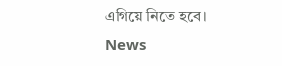এগিয়ে নিতে হবে।
News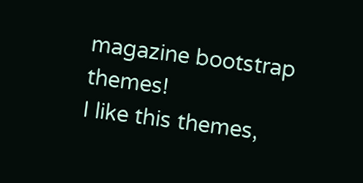magazine bootstrap themes!
I like this themes,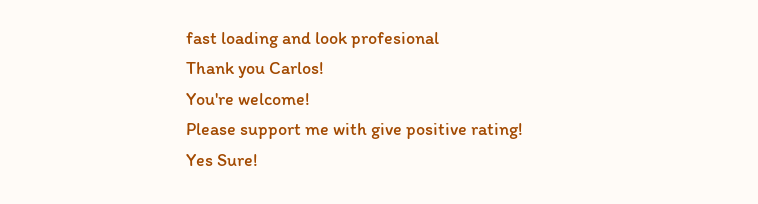fast loading and look profesional
Thank you Carlos!
You're welcome!
Please support me with give positive rating!
Yes Sure!